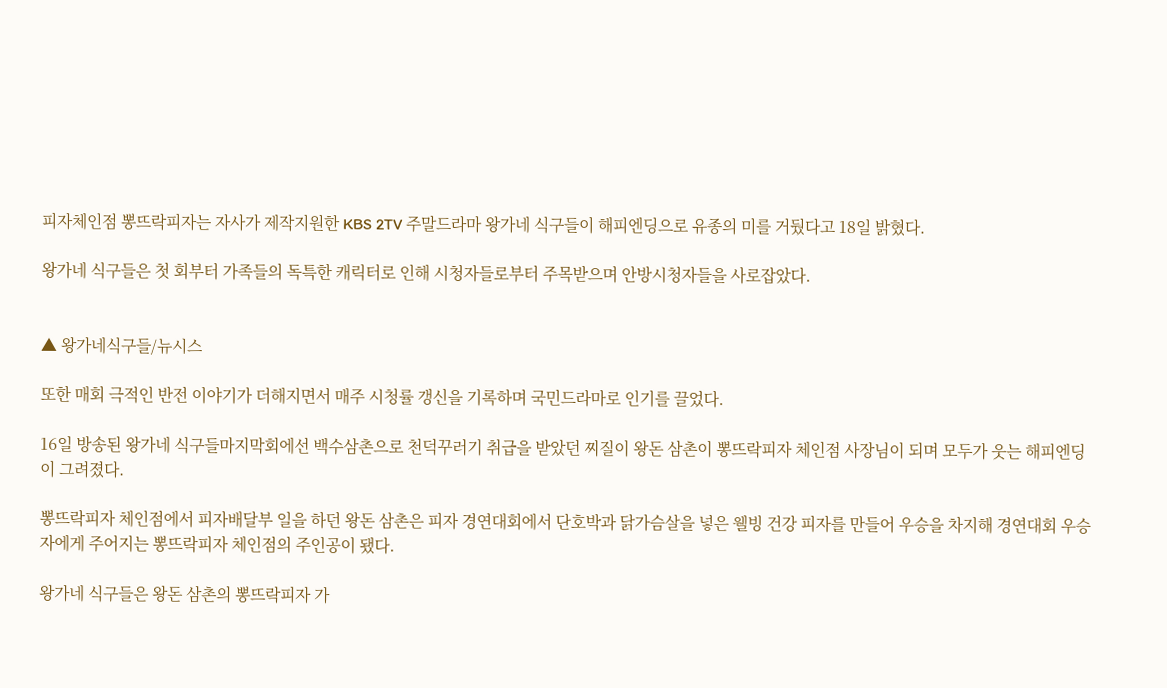피자체인점 뽕뜨락피자는 자사가 제작지원한 KBS 2TV 주말드라마 왕가네 식구들이 해피엔딩으로 유종의 미를 거뒀다고 18일 밝혔다.

왕가네 식구들은 첫 회부터 가족들의 독특한 캐릭터로 인해 시청자들로부터 주목받으며 안방시청자들을 사로잡았다.


▲ 왕가네식구들/뉴시스

또한 매회 극적인 반전 이야기가 더해지면서 매주 시청률 갱신을 기록하며 국민드라마로 인기를 끌었다.

16일 방송된 왕가네 식구들마지막회에선 백수삼촌으로 천덕꾸러기 취급을 받았던 찌질이 왕돈 삼촌이 뽕뜨락피자 체인점 사장님이 되며 모두가 웃는 해피엔딩이 그려졌다.

뽕뜨락피자 체인점에서 피자배달부 일을 하던 왕돈 삼촌은 피자 경연대회에서 단호박과 닭가슴살을 넣은 웰빙 건강 피자를 만들어 우승을 차지해 경연대회 우승자에게 주어지는 뽕뜨락피자 체인점의 주인공이 됐다.

왕가네 식구들은 왕돈 삼촌의 뽕뜨락피자 가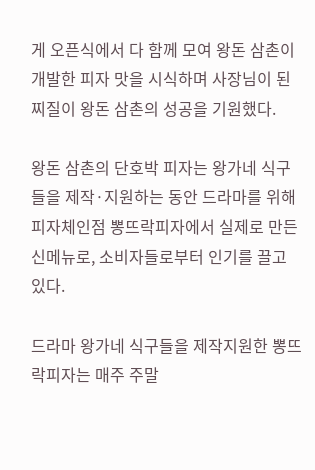게 오픈식에서 다 함께 모여 왕돈 삼촌이 개발한 피자 맛을 시식하며 사장님이 된 찌질이 왕돈 삼촌의 성공을 기원했다.

왕돈 삼촌의 단호박 피자는 왕가네 식구들을 제작·지원하는 동안 드라마를 위해 피자체인점 뽕뜨락피자에서 실제로 만든 신메뉴로, 소비자들로부터 인기를 끌고 있다.

드라마 왕가네 식구들을 제작지원한 뽕뜨락피자는 매주 주말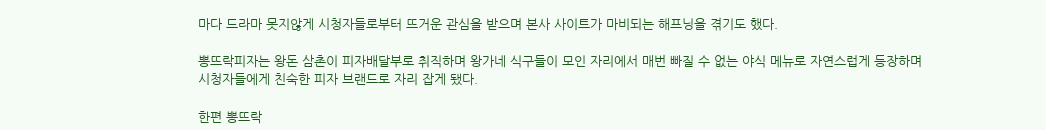마다 드라마 못지않게 시청자들로부터 뜨거운 관심을 받으며 본사 사이트가 마비되는 해프닝을 겪기도 했다.

뽕뜨락피자는 왕돈 삼촌이 피자배달부로 취직하며 왕가네 식구들이 모인 자리에서 매번 빠질 수 없는 야식 메뉴로 자연스럽게 등장하며 시청자들에게 친숙한 피자 브랜드로 자리 잡게 됐다.

한편 뽕뜨락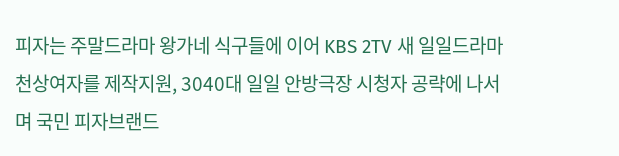피자는 주말드라마 왕가네 식구들에 이어 KBS 2TV 새 일일드라마 천상여자를 제작지원, 3040대 일일 안방극장 시청자 공략에 나서며 국민 피자브랜드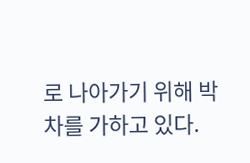로 나아가기 위해 박차를 가하고 있다.